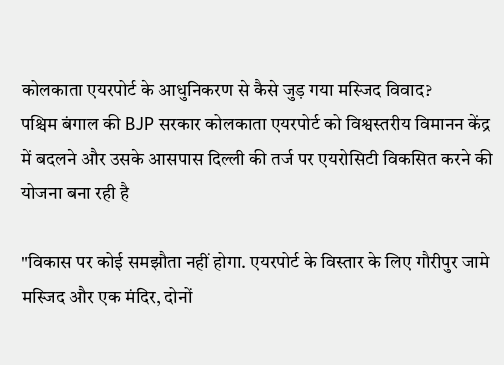कोलकाता एयरपोर्ट के आधुनिकरण से कैसे जुड़ गया मस्जिद विवाद?
पश्चिम बंगाल की BJP सरकार कोलकाता एयरपोर्ट को विश्वस्तरीय विमानन केंद्र में बदलने और उसके आसपास दिल्ली की तर्ज पर एयरोसिटी विकसित करने की योजना बना रही है

"विकास पर कोई समझौता नहीं होगा. एयरपोर्ट के विस्तार के लिए गौरीपुर जामे मस्जिद और एक मंदिर, दोनों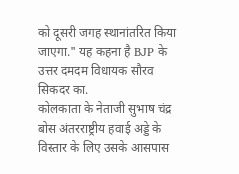को दूसरी जगह स्थानांतरित किया जाएगा." यह कहना है BJP के उत्तर दमदम विधायक सौरव सिकदर का.
कोलकाता के नेताजी सुभाष चंद्र बोस अंतरराष्ट्रीय हवाई अड्डे के विस्तार के लिए उसके आसपास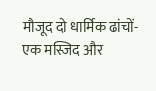मौजूद दो धार्मिक ढांचों- एक मस्जिद और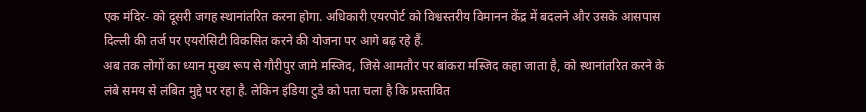एक मंदिर- को दूसरी जगह स्थानांतरित करना होगा. अधिकारी एयरपोर्ट को विश्वस्तरीय विमानन केंद्र में बदलने और उसके आसपास दिल्ली की तर्ज पर एयरोसिटी विकसित करने की योजना पर आगे बढ़ रहे हैं.
अब तक लोगों का ध्यान मुख्य रूप से गौरीपुर जामे मस्जिद, जिसे आमतौर पर बांकरा मस्जिद कहा जाता है, को स्थानांतरित करने के लंबे समय से लंबित मुद्दे पर रहा है. लेकिन इंडिया टुडे को पता चला है कि प्रस्तावित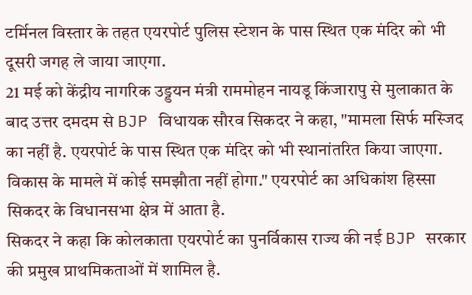टर्मिनल विस्तार के तहत एयरपोर्ट पुलिस स्टेशन के पास स्थित एक मंदिर को भी दूसरी जगह ले जाया जाएगा.
21 मई को केंद्रीय नागरिक उड्डयन मंत्री राममोहन नायडू किंजारापु से मुलाकात के बाद उत्तर दमदम से BJP विधायक सौरव सिकदर ने कहा, "मामला सिर्फ मस्जिद का नहीं है. एयरपोर्ट के पास स्थित एक मंदिर को भी स्थानांतरित किया जाएगा. विकास के मामले में कोई समझौता नहीं होगा." एयरपोर्ट का अधिकांश हिस्सा सिकदर के विधानसभा क्षेत्र में आता है.
सिकदर ने कहा कि कोलकाता एयरपोर्ट का पुनर्विकास राज्य की नई BJP सरकार की प्रमुख प्राथमिकताओं में शामिल है.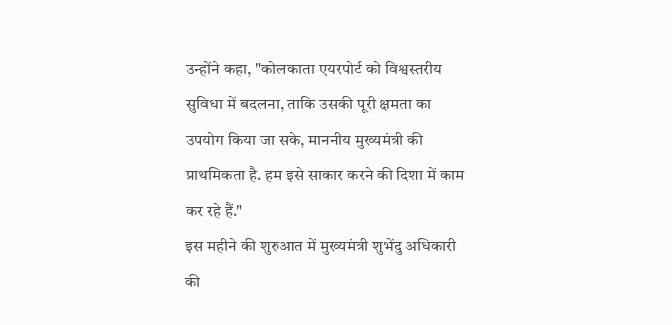उन्होंने कहा, "कोलकाता एयरपोर्ट को विश्वस्तरीय सुविधा में बदलना, ताकि उसकी पूरी क्षमता का उपयोग किया जा सके, माननीय मुख्यमंत्री की प्राथमिकता है. हम इसे साकार करने की दिशा में काम कर रहे हैं."
इस महीने की शुरुआत में मुख्यमंत्री शुभेंदु अधिकारी की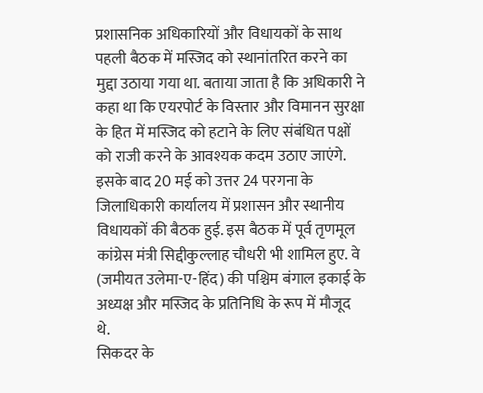प्रशासनिक अधिकारियों और विधायकों के साथ पहली बैठक में मस्जिद को स्थानांतरित करने का मुद्दा उठाया गया था. बताया जाता है कि अधिकारी ने कहा था कि एयरपोर्ट के विस्तार और विमानन सुरक्षा के हित में मस्जिद को हटाने के लिए संबंधित पक्षों को राजी करने के आवश्यक कदम उठाए जाएंगे.
इसके बाद 20 मई को उत्तर 24 परगना के जिलाधिकारी कार्यालय में प्रशासन और स्थानीय विधायकों की बैठक हुई. इस बैठक में पूर्व तृणमूल कांग्रेस मंत्री सिद्दीकुल्लाह चौधरी भी शामिल हुए. वे (जमीयत उलेमा-ए-हिंद) की पश्चिम बंगाल इकाई के अध्यक्ष और मस्जिद के प्रतिनिधि के रूप में मौजूद थे.
सिकदर के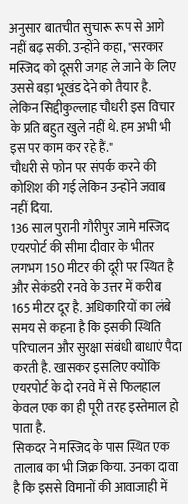अनुसार बातचीत सुचारू रूप से आगे नहीं बढ़ सकी. उन्होंने कहा, "सरकार मस्जिद को दूसरी जगह ले जाने के लिए उससे बड़ा भूखंड देने को तैयार है. लेकिन सिद्दीकुल्लाह चौधरी इस विचार के प्रति बहुत खुले नहीं थे. हम अभी भी इस पर काम कर रहे हैं."
चौधरी से फोन पर संपर्क करने की कोशिश की गई लेकिन उन्होंने जवाब नहीं दिया.
136 साल पुरानी गौरीपुर जामे मस्जिद एयरपोर्ट की सीमा दीवार के भीतर लगभग 150 मीटर की दूरी पर स्थित है और सेकंडरी रनवे के उत्तर में करीब 165 मीटर दूर है. अधिकारियों का लंबे समय से कहना है कि इसकी स्थिति परिचालन और सुरक्षा संबंधी बाधाएं पैदा करती है. खासकर इसलिए क्योंकि एयरपोर्ट के दो रनवे में से फिलहाल केवल एक का ही पूरी तरह इस्तेमाल हो पाता है.
सिकदर ने मस्जिद के पास स्थित एक तालाब का भी जिक्र किया. उनका दावा है कि इससे विमानों की आवाजाही में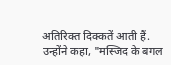अतिरिक्त दिक्कतें आती हैं. उन्होंने कहा, "मस्जिद के बगल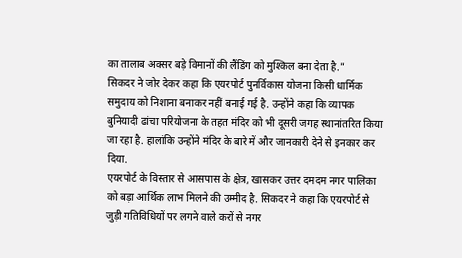का तालाब अक्सर बड़े विमानों की लैंडिंग को मुश्किल बना देता है."
सिकदर ने जोर देकर कहा कि एयरपोर्ट पुनर्विकास योजना किसी धार्मिक समुदाय को निशाना बनाकर नहीं बनाई गई है. उन्होंने कहा कि व्यापक बुनियादी ढांचा परियोजना के तहत मंदिर को भी दूसरी जगह स्थानांतरित किया जा रहा है. हालांकि उन्होंने मंदिर के बारे में और जानकारी देने से इनकार कर दिया.
एयरपोर्ट के विस्तार से आसपास के क्षेत्र, खासकर उत्तर दमदम नगर पालिका को बड़ा आर्थिक लाभ मिलने की उम्मीद है. सिकदर ने कहा कि एयरपोर्ट से जुड़ी गतिविधियों पर लगने वाले करों से नगर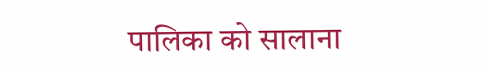पालिका को सालाना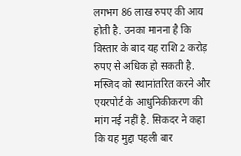लगभग 86 लाख रुपए की आय होती है. उनका मानना है कि विस्तार के बाद यह राशि 2 करोड़ रुपए से अधिक हो सकती है.
मस्जिद को स्थानांतरित करने और एयरपोर्ट के आधुनिकीकरण की मांग नई नहीं है. सिकदर ने कहा कि यह मुद्दा पहली बार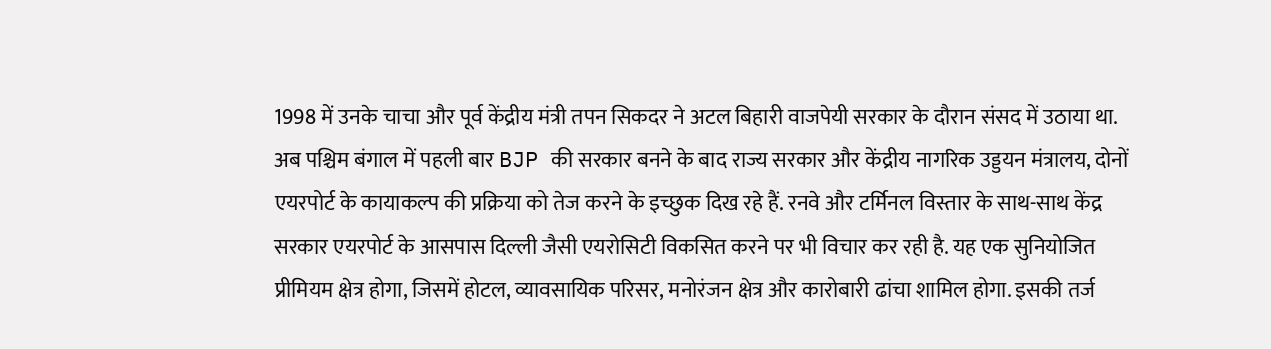1998 में उनके चाचा और पूर्व केंद्रीय मंत्री तपन सिकदर ने अटल बिहारी वाजपेयी सरकार के दौरान संसद में उठाया था.
अब पश्चिम बंगाल में पहली बार BJP की सरकार बनने के बाद राज्य सरकार और केंद्रीय नागरिक उड्डयन मंत्रालय, दोनों एयरपोर्ट के कायाकल्प की प्रक्रिया को तेज करने के इच्छुक दिख रहे हैं. रनवे और टर्मिनल विस्तार के साथ-साथ केंद्र सरकार एयरपोर्ट के आसपास दिल्ली जैसी एयरोसिटी विकसित करने पर भी विचार कर रही है. यह एक सुनियोजित प्रीमियम क्षेत्र होगा, जिसमें होटल, व्यावसायिक परिसर, मनोरंजन क्षेत्र और कारोबारी ढांचा शामिल होगा. इसकी तर्ज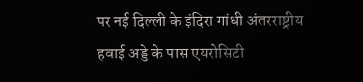पर नई दिल्ली के इंदिरा गांधी अंतरराष्ट्रीय हवाई अड्डे के पास एयरोसिटी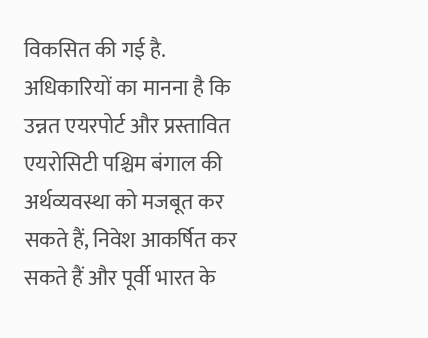विकसित की गई है.
अधिकारियों का मानना है कि उन्नत एयरपोर्ट और प्रस्तावित एयरोसिटी पश्चिम बंगाल की अर्थव्यवस्था को मजबूत कर सकते हैं, निवेश आकर्षित कर सकते हैं और पूर्वी भारत के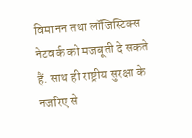विमानन तथा लॉजिस्टिक्स नेटवर्क को मजबूती दे सकते हैं. साथ ही राष्ट्रीय सुरक्षा के नजरिए से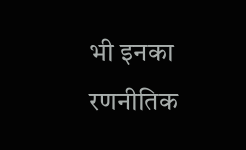भी इनका रणनीतिक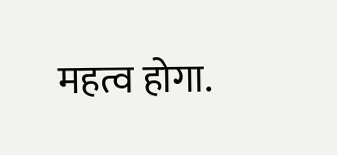महत्व होगा.